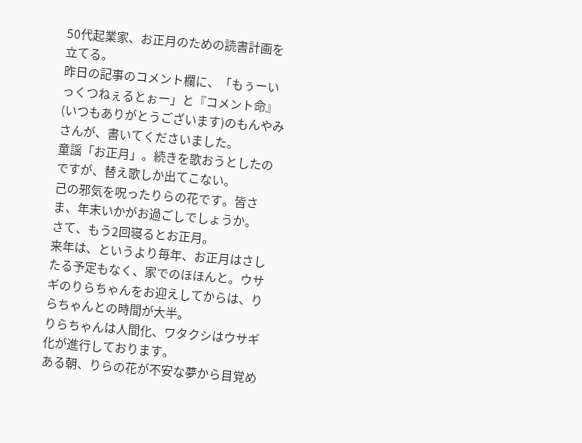50代起業家、お正月のための読書計画を立てる。
昨日の記事のコメント欄に、「もぅーいっくつねぇるとぉー」と『コメント命』(いつもありがとうございます)のもんやみさんが、書いてくださいました。
童謡「お正月」。続きを歌おうとしたのですが、替え歌しか出てこない。
己の邪気を呪ったりらの花です。皆さま、年末いかがお過ごしでしょうか。
さて、もう2回寝るとお正月。
来年は、というより毎年、お正月はさしたる予定もなく、家でのほほんと。ウサギのりらちゃんをお迎えしてからは、りらちゃんとの時間が大半。
りらちゃんは人間化、ワタクシはウサギ化が進行しております。
ある朝、りらの花が不安な夢から目覚め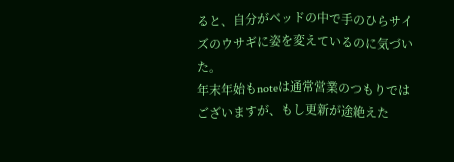ると、自分がベッドの中で手のひらサイズのウサギに姿を変えているのに気づいた。
年末年始もnoteは通常営業のつもりではございますが、もし更新が途絶えた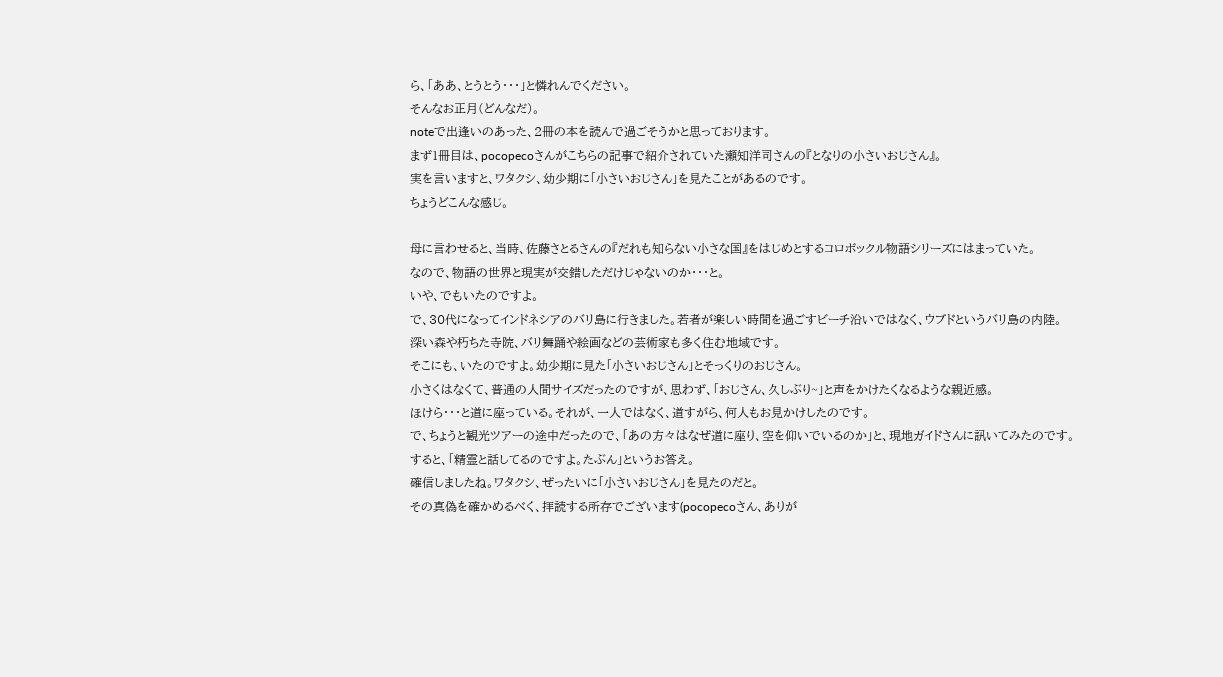ら、「ああ、とうとう・・・」と憐れんでください。
そんなお正月(どんなだ)。
noteで出逢いのあった、2冊の本を読んで過ごそうかと思っております。
まず1冊目は、pocopecoさんがこちらの記事で紹介されていた瀬知洋司さんの『となりの小さいおじさん』。
実を言いますと、ワタクシ、幼少期に「小さいおじさん」を見たことがあるのです。
ちょうどこんな感じ。

母に言わせると、当時、佐藤さとるさんの『だれも知らない小さな国』をはじめとするコロボックル物語シリーズにはまっていた。
なので、物語の世界と現実が交錯しただけじゃないのか・・・と。
いや、でもいたのですよ。
で、30代になってインドネシアのバリ島に行きました。若者が楽しい時間を過ごすビーチ沿いではなく、ウブドというバリ島の内陸。
深い森や朽ちた寺院、バリ舞踊や絵画などの芸術家も多く住む地域です。
そこにも、いたのですよ。幼少期に見た「小さいおじさん」とそっくりのおじさん。
小さくはなくて、普通の人間サイズだったのですが、思わず、「おじさん、久しぶり~」と声をかけたくなるような親近感。
ほけら・・・と道に座っている。それが、一人ではなく、道すがら、何人もお見かけしたのです。
で、ちょうと観光ツアーの途中だったので、「あの方々はなぜ道に座り、空を仰いでいるのか」と、現地ガイドさんに訊いてみたのです。
すると、「精霊と話してるのですよ。たぶん」というお答え。
確信しましたね。ワタクシ、ぜったいに「小さいおじさん」を見たのだと。
その真偽を確かめるべく、拝読する所存でございます(pocopecoさん、ありが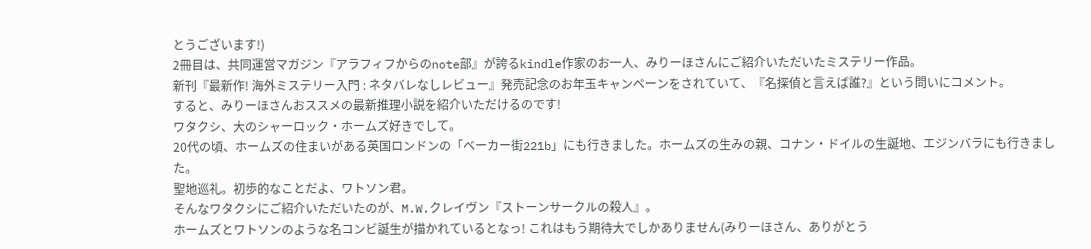とうございます!)
2冊目は、共同運営マガジン『アラフィフからのnote部』が誇るkindle作家のお一人、みりーほさんにご紹介いただいたミステリー作品。
新刊『最新作! 海外ミステリー入門 : ネタバレなしレビュー』発売記念のお年玉キャンペーンをされていて、『名探偵と言えば誰?』という問いにコメント。
すると、みりーほさんおススメの最新推理小説を紹介いただけるのです!
ワタクシ、大のシャーロック・ホームズ好きでして。
20代の頃、ホームズの住まいがある英国ロンドンの「ベーカー街221b」にも行きました。ホームズの生みの親、コナン・ドイルの生誕地、エジンバラにも行きました。
聖地巡礼。初歩的なことだよ、ワトソン君。
そんなワタクシにご紹介いただいたのが、M.W.クレイヴン『ストーンサークルの殺人』。
ホームズとワトソンのような名コンビ誕生が描かれているとなっ! これはもう期待大でしかありません(みりーほさん、ありがとう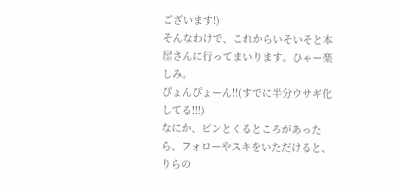ございます!)
そんなわけで、これからいそいそと本屋さんに行ってまいります。ひゃー楽しみ。
ぴょんぴょーん!!(すでに半分ウサギ化してる!!!)
なにか、ピンとくるところがあったら、フォローやスキをいただけると、りらの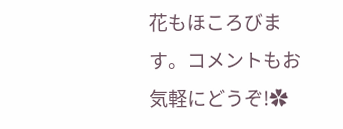花もほころびます。コメントもお気軽にどうぞ!✿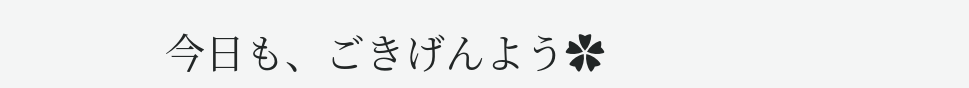今日も、ごきげんよう✿